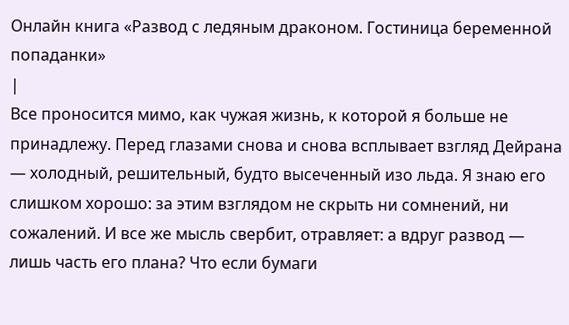Онлайн книга «Развод с ледяным драконом. Гостиница беременной попаданки»
|
Все проносится мимо, как чужая жизнь, к которой я больше не принадлежу. Перед глазами снова и снова всплывает взгляд Дейрана — холодный, решительный, будто высеченный изо льда. Я знаю его слишком хорошо: за этим взглядом не скрыть ни сомнений, ни сожалений. И все же мысль свербит, отравляет: а вдруг развод — лишь часть его плана? Что если бумаги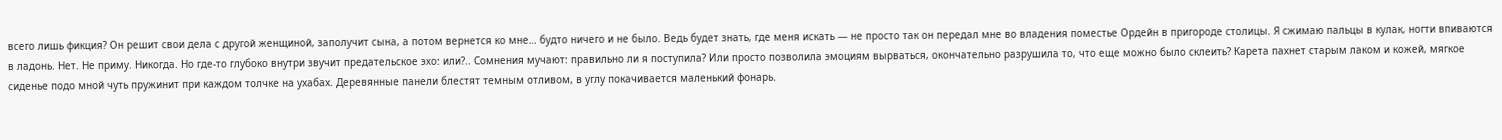всего лишь фикция? Он решит свои дела с другой женщиной, заполучит сына, а потом вернется ко мне… будто ничего и не было. Ведь будет знать, где меня искать — не просто так он передал мне во владения поместье Ордейн в пригороде столицы. Я сжимаю пальцы в кулак, ногти впиваются в ладонь. Нет. Не приму. Никогда. Но где-то глубоко внутри звучит предательское эхо: или?.. Сомнения мучают: правильно ли я поступила? Или просто позволила эмоциям вырваться, окончательно разрушила то, что еще можно было склеить? Карета пахнет старым лаком и кожей, мягкое сиденье подо мной чуть пружинит при каждом толчке на ухабах. Деревянные панели блестят темным отливом, в углу покачивается маленький фонарь.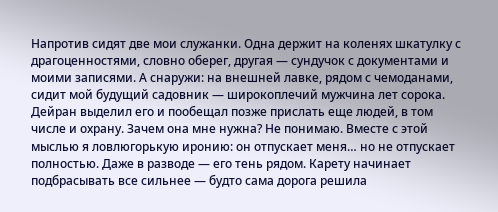Напротив сидят две мои служанки. Одна держит на коленях шкатулку с драгоценностями, словно оберег, другая — сундучок с документами и моими записями. А снаружи: на внешней лавке, рядом с чемоданами, сидит мой будущий садовник — широкоплечий мужчина лет сорока. Дейран выделил его и пообещал позже прислать еще людей, в том числе и охрану. Зачем она мне нужна? Не понимаю. Вместе с этой мыслью я ловлюгорькую иронию: он отпускает меня… но не отпускает полностью. Даже в разводе — его тень рядом. Карету начинает подбрасывать все сильнее — будто сама дорога решила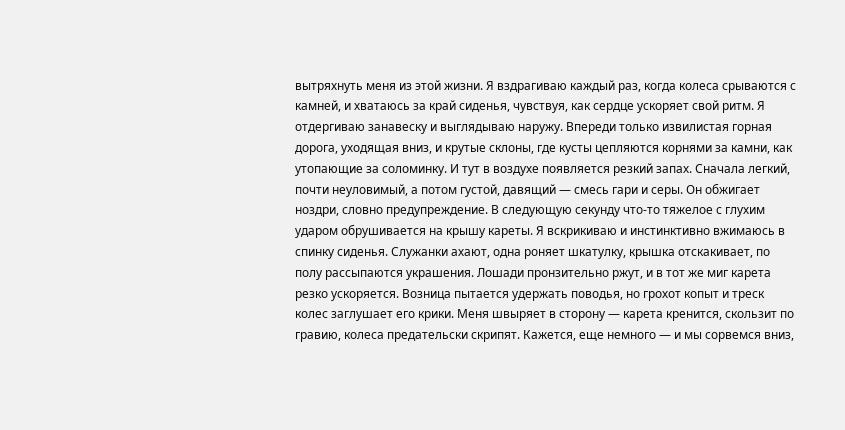вытряхнуть меня из этой жизни. Я вздрагиваю каждый раз, когда колеса срываются с камней, и хватаюсь за край сиденья, чувствуя, как сердце ускоряет свой ритм. Я отдергиваю занавеску и выглядываю наружу. Впереди только извилистая горная дорога, уходящая вниз, и крутые склоны, где кусты цепляются корнями за камни, как утопающие за соломинку. И тут в воздухе появляется резкий запах. Сначала легкий, почти неуловимый, а потом густой, давящий — смесь гари и серы. Он обжигает ноздри, словно предупреждение. В следующую секунду что-то тяжелое с глухим ударом обрушивается на крышу кареты. Я вскрикиваю и инстинктивно вжимаюсь в спинку сиденья. Служанки ахают, одна роняет шкатулку, крышка отскакивает, по полу рассыпаются украшения. Лошади пронзительно ржут, и в тот же миг карета резко ускоряется. Возница пытается удержать поводья, но грохот копыт и треск колес заглушает его крики. Меня швыряет в сторону — карета кренится, скользит по гравию, колеса предательски скрипят. Кажется, еще немного — и мы сорвемся вниз,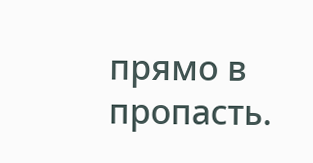прямо в пропасть.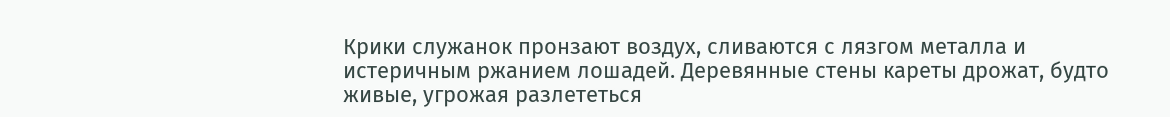Крики служанок пронзают воздух, сливаются с лязгом металла и истеричным ржанием лошадей. Деревянные стены кареты дрожат, будто живые, угрожая разлететься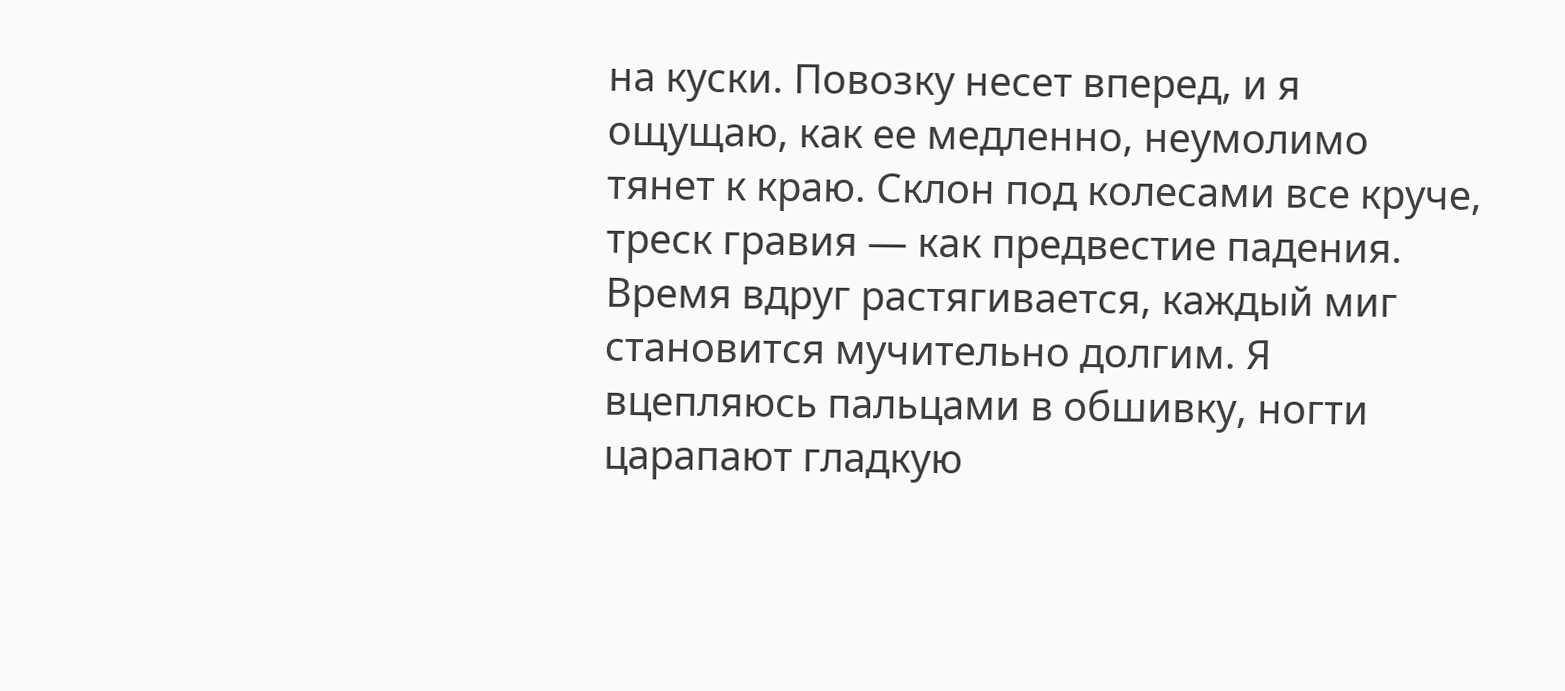на куски. Повозку несет вперед, и я ощущаю, как ее медленно, неумолимо тянет к краю. Склон под колесами все круче, треск гравия — как предвестие падения. Время вдруг растягивается, каждый миг становится мучительно долгим. Я вцепляюсь пальцами в обшивку, ногти царапают гладкую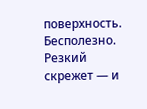поверхность. Бесполезно. Резкий скрежет — и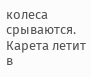колеса срываются. Карета летит в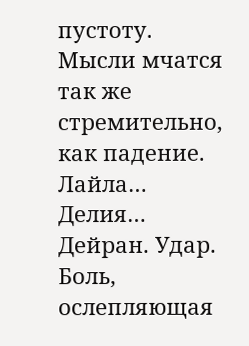пустоту. Мысли мчатся так же стремительно, как падение. Лайла… Делия… Дейран. Удар. Боль, ослепляющая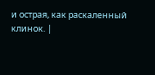и острая, как раскаленный клинок. |